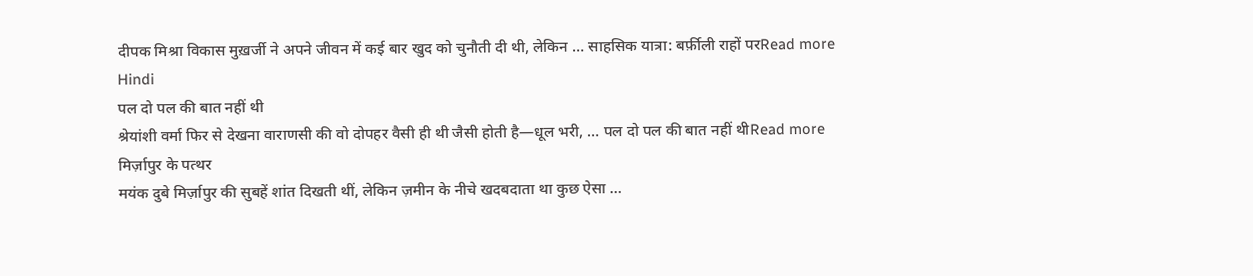दीपक मिश्रा विकास मुख़र्जी ने अपने जीवन में कई बार खुद को चुनौती दी थी, लेकिन … साहसिक यात्रा: बर्फ़ीली राहों परRead more
Hindi
पल दो पल की बात नहीं थी
श्रेयांशी वर्मा फिर से देखना वाराणसी की वो दोपहर वैसी ही थी जैसी होती है—धूल भरी, … पल दो पल की बात नहीं थीRead more
मिर्ज़ापुर के पत्थर
मयंक दुबे मिर्ज़ापुर की सुबहें शांत दिखती थीं, लेकिन ज़मीन के नीचे खदबदाता था कुछ ऐसा …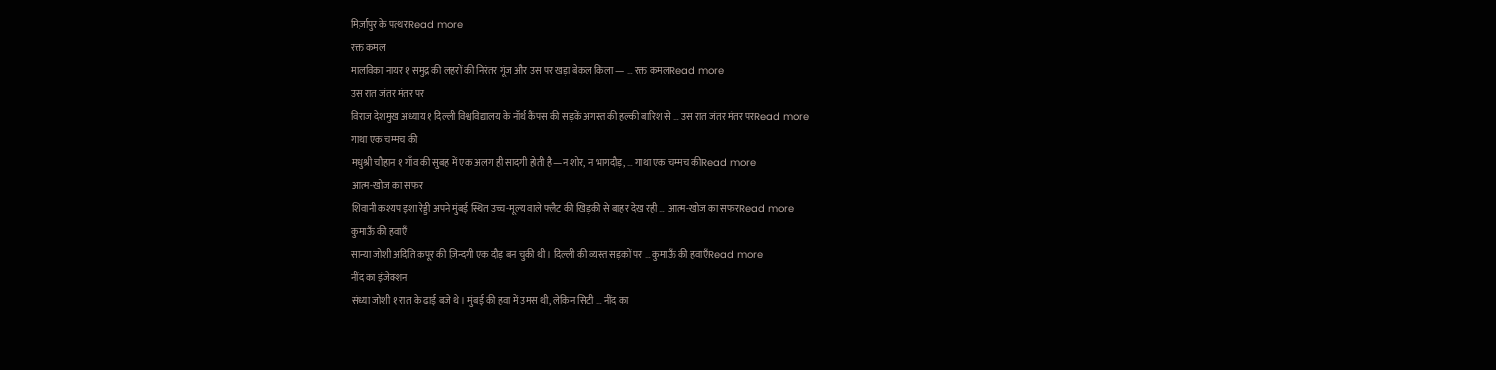मिर्ज़ापुर के पत्थरRead more
रक्त कमल
मालविका नायर १ समुद्र की लहरों की निरंतर गूंज और उस पर खड़ा बेकल किला — … रक्त कमलRead more
उस रात जंतर मंतर पर
विराज देशमुख अध्याय १ दिल्ली विश्वविद्यालय के नॉर्थ कैंपस की सड़कें अगस्त की हल्की बारिश से … उस रात जंतर मंतर परRead more
गाथा एक चम्मच की
मधुश्री चौहान १ गाँव की सुबह में एक अलग ही सादगी होती है—न शोर, न भागदौड़, … गाथा एक चम्मच कीRead more
आत्म-खोज का सफर
शिवानी कश्यप इशा रेड्डी अपने मुंबई स्थित उच्च-मूल्य वाले फ्लैट की खिड़की से बाहर देख रही … आत्म-खोज का सफरRead more
कुमाऊँ की हवाएँ
सान्या जोशी अदिति कपूर की ज़िन्दगी एक दौड़ बन चुकी थी। दिल्ली की व्यस्त सड़कों पर … कुमाऊँ की हवाएँRead more
नींद का इंजेक्शन
संध्या जोशी १ रात के ढाई बजे थे। मुंबई की हवा में उमस थी, लेकिन सिटी … नींद का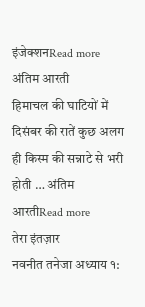इंजेक्शनRead more
अंतिम आरती
हिमाचल की घाटियों में दिसंबर की रातें कुछ अलग ही किस्म की सन्नाटे से भरी होती … अंतिम आरतीRead more
तेरा इंतज़ार
नवनीत तनेजा अध्याय १: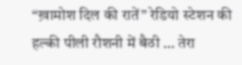“ख़ामोश दिल की रातें” रेडियो स्टेशन की हल्की पीली रौशनी में बैठी … तेरा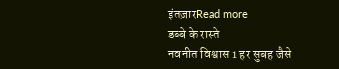इंतज़ारRead more
डब्बे के रास्ते
नवनीत विश्वास 1 हर सुबह जैसे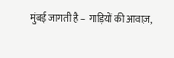मुंबई जागती है – गाड़ियों की आवाज़,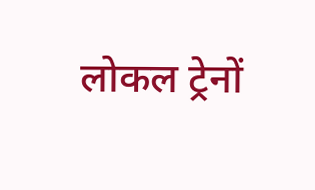लोकल ट्रेनों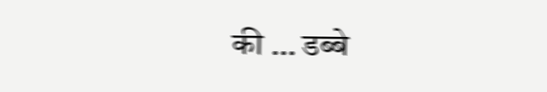की … डब्बे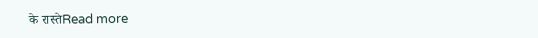के रास्तेRead more